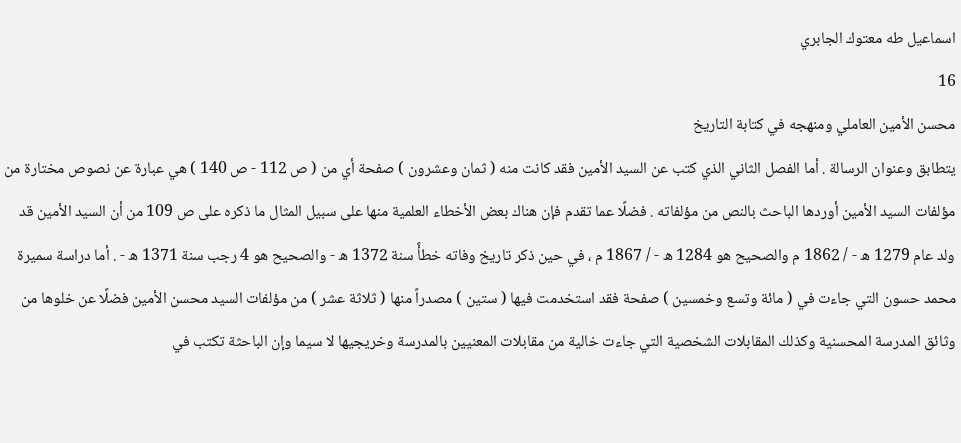اسماعيل طه معتوك الجابري
16
محسن الأمين العاملي ومنهجه في كتابة التاريخ
يتطابق وعنوان الرسالة . أما الفصل الثاني الذي كتب عن السيد الأمين فقد كانت منه ( ثمان وعشرون ) صفحة أي من ( ص 112 - ص 140 ) هي عبارة عن نصوص مختارة من مؤلفات السيد الأمين أوردها الباحث بالنص من مؤلفاته . فضلًا عما تقدم فإن هناك بعض الأخطاء العلمية منها على سبيل المثال ما ذكره على ص 109 من أن السيد الأمين قد ولد عام 1279 ه - / 1862 م والصحيح هو 1284 ه - / 1867 م ، في حين ذكر تاريخ وفاته خطأً سنة 1372 ه - والصحيح هو 4 رجب سنة 1371 ه - . أما دراسة سميرة محمد حسون التي جاءت في ( مائة وتسع وخمسين ) صفحة فقد استخدمت فيها ( ستين ) مصدراً منها ( ثلاثة عشر ) من مؤلفات السيد محسن الأمين فضلًا عن خلوها من وثائق المدرسة المحسنية وكذلك المقابلات الشخصية التي جاءت خالية من مقابلات المعنيين بالمدرسة وخريجيها لا سيما وإن الباحثة تكتب في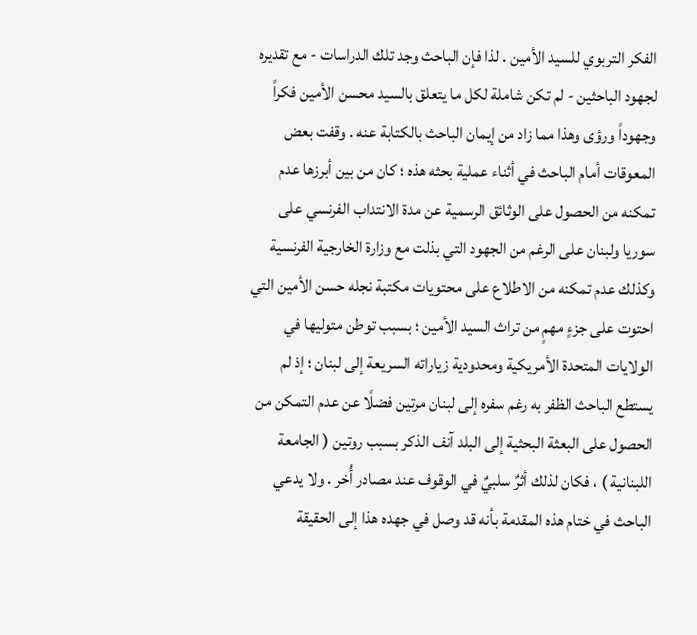الفكر التربوي للسيد الأمين . لذا فإن الباحث وجد تلك الدراسات - مع تقديره لجهود الباحثين - لم تكن شاملة لكل ما يتعلق بالسيد محسن الأمين فكراً وجهوداً ورؤى وهذا مما زاد من إيمان الباحث بالكتابة عنه . وقفت بعض المعوقات أمام الباحث في أثناء عملية بحثه هذه ؛ كان من بين أبرزها عدم تمكنه من الحصول على الوثائق الرسمية عن مدة الانتداب الفرنسي على سوريا ولبنان على الرغم من الجهود التي بذلت مع وزارة الخارجية الفرنسية وكذلك عدم تمكنه من الاطلاع على محتويات مكتبة نجله حسن الأمين التي احتوت على جزءٍ مهمٍ من تراث السيد الأمين ؛ بسبب توطن متوليها في الولايات المتحدة الأمريكية ومحدودية زياراته السريعة إلى لبنان ؛ إذ لم يستطع الباحث الظفر به رغم سفره إلى لبنان مرتين فضلًا عن عدم التمكن من الحصول على البعثة البحثية إلى البلد آنف الذكر بسبب روتين ( الجامعة اللبنانية ) ، فكان لذلك أثرٌ سلبيٌ في الوقوف عند مصادر أُخر . ولا يدعي الباحث في ختام هذه المقدمة بأنه قد وصل في جهده هذا إلى الحقيقة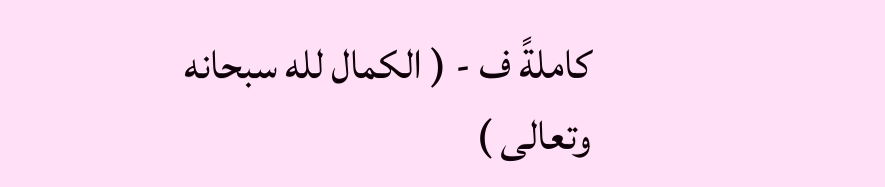كاملةً ف - ( الكمال لله سبحانه وتعالى )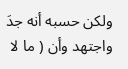ولكن حسبه أنه جدَ واجتهد وأن ( ما لا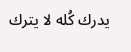يدرك كُله لا يترك